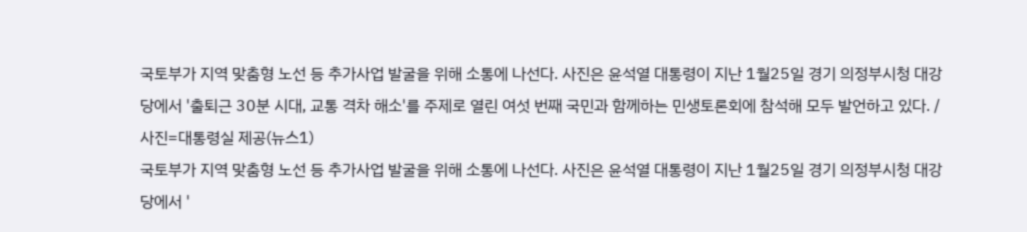국토부가 지역 맞춤형 노선 등 추가사업 발굴을 위해 소통에 나선다. 사진은 윤석열 대통령이 지난 1월25일 경기 의정부시청 대강당에서 '출퇴근 30분 시대, 교통 격차 해소'를 주제로 열린 여섯 번째 국민과 함께하는 민생토론회에 참석해 모두 발언하고 있다. /사진=대통령실 제공(뉴스1)
국토부가 지역 맞춤형 노선 등 추가사업 발굴을 위해 소통에 나선다. 사진은 윤석열 대통령이 지난 1월25일 경기 의정부시청 대강당에서 '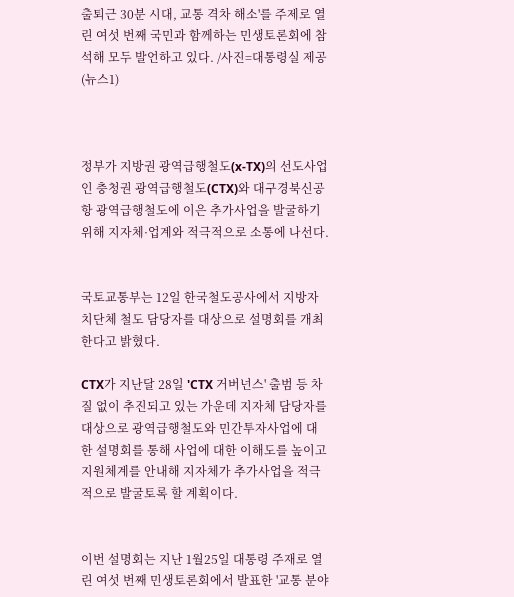출퇴근 30분 시대, 교통 격차 해소'를 주제로 열린 여섯 번째 국민과 함께하는 민생토론회에 참석해 모두 발언하고 있다. /사진=대통령실 제공(뉴스1)



정부가 지방권 광역급행철도(x-TX)의 선도사업인 충청권 광역급행철도(CTX)와 대구경북신공항 광역급행철도에 이은 추가사업을 발굴하기 위해 지자체·업계와 적극적으로 소통에 나선다.


국토교통부는 12일 한국철도공사에서 지방자치단체 철도 담당자를 대상으로 설명회를 개최한다고 밝혔다.

CTX가 지난달 28일 'CTX 거버넌스' 출범 등 차질 없이 추진되고 있는 가운데 지자체 담당자를 대상으로 광역급행철도와 민간투자사업에 대한 설명회를 통해 사업에 대한 이해도를 높이고 지원체계를 안내해 지자체가 추가사업을 적극적으로 발굴토록 할 계획이다.


이번 설명회는 지난 1월25일 대통령 주재로 열린 여섯 번째 민생토론회에서 발표한 '교통 분야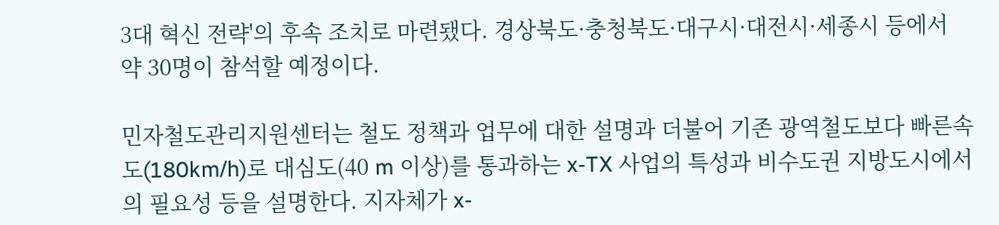3대 혁신 전략'의 후속 조치로 마련됐다. 경상북도·충청북도·대구시·대전시·세종시 등에서 약 30명이 참석할 예정이다.

민자철도관리지원센터는 철도 정책과 업무에 대한 설명과 더불어 기존 광역철도보다 빠른속도(180km/h)로 대심도(40 m 이상)를 통과하는 x-TX 사업의 특성과 비수도권 지방도시에서의 필요성 등을 설명한다. 지자체가 x-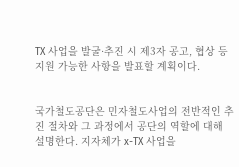TX 사업을 발굴·추진 시 제3자 공고, 협상 등 지원 가능한 사항을 발표할 계획이다.


국가철도공단은 민자철도사업의 전반적인 추진 절차와 그 과정에서 공단의 역할에 대해 설명한다. 지자체가 x-TX 사업을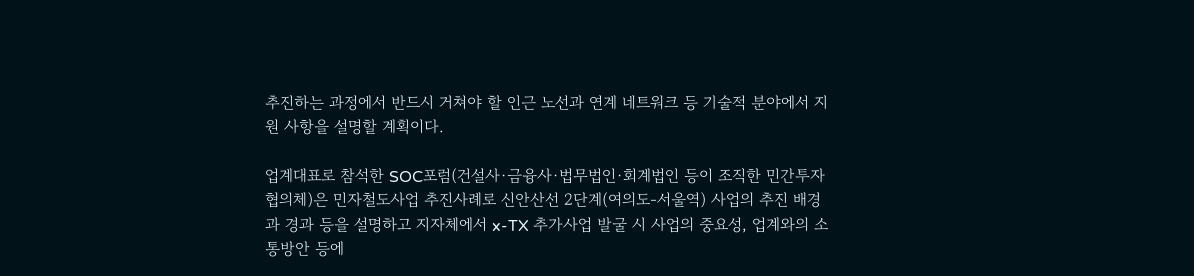추진하는 과정에서 반드시 거쳐야 할 인근 노선과 연계 네트워크 등 기술적 분야에서 지원 사항을 설명할 계획이다.

업계대표로 참석한 SOC포럼(건설사·금융사·법무법인·회계법인 등이 조직한 민간투자 협의체)은 민자철도사업 추진사례로 신안산선 2단계(여의도-서울역) 사업의 추진 배경과 경과 등을 설명하고 지자체에서 x-TX 추가사업 발굴 시 사업의 중요성, 업계와의 소통방안 등에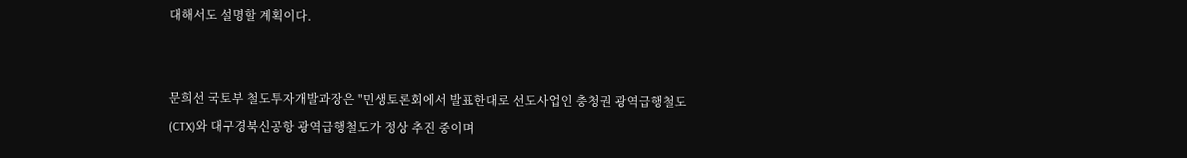대해서도 설명할 계획이다.


문희선 국토부 철도투자개발과장은 "민생토론회에서 발표한대로 선도사업인 충청권 광역급행철도(CTX)와 대구경북신공항 광역급행철도가 정상 추진 중이며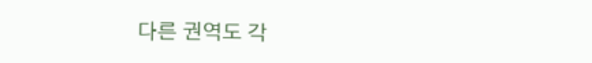다른 권역도 각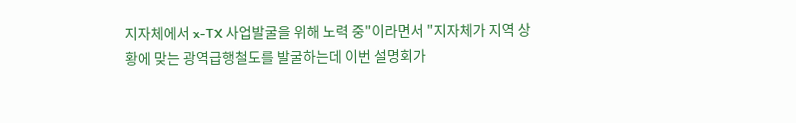지자체에서 x-TX 사업발굴을 위해 노력 중"이라면서 "지자체가 지역 상황에 맞는 광역급행철도를 발굴하는데 이번 설명회가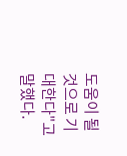도움이 될 것으로 기대한다"고 말했다.